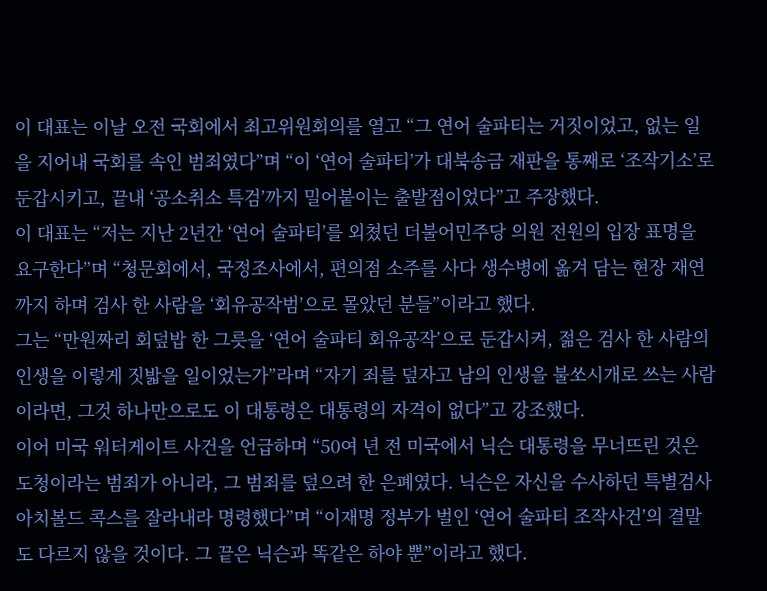이 대표는 이날 오전 국회에서 최고위원회의를 열고 “그 연어 술파티는 거짓이었고, 없는 일을 지어내 국회를 속인 범죄였다”며 “이 ‘연어 술파티’가 대북송금 재판을 통째로 ‘조작기소’로 둔갑시키고, 끝내 ‘공소취소 특검’까지 밀어붙이는 출발점이었다”고 주장했다.
이 대표는 “저는 지난 2년간 ‘연어 술파티’를 외쳤던 더불어민주당 의원 전원의 입장 표명을 요구한다”며 “청문회에서, 국정조사에서, 편의점 소주를 사다 생수병에 옮겨 담는 현장 재연까지 하며 검사 한 사람을 ‘회유공작범’으로 몰았던 분들”이라고 했다.
그는 “만원짜리 회덮밥 한 그릇을 ‘연어 술파티 회유공작’으로 둔갑시켜, 젊은 검사 한 사람의 인생을 이렇게 짓밟을 일이었는가”라며 “자기 죄를 덮자고 남의 인생을 불쏘시개로 쓰는 사람이라면, 그것 하나만으로도 이 대통령은 대통령의 자격이 없다”고 강조했다.
이어 미국 워터게이트 사건을 언급하며 “50여 년 전 미국에서 닉슨 대통령을 무너뜨린 것은 도청이라는 범죄가 아니라, 그 범죄를 덮으려 한 은폐였다. 닉슨은 자신을 수사하던 특별검사 아치볼드 콕스를 잘라내라 명령했다”며 “이재명 정부가 벌인 ‘연어 술파티 조작사건’의 결말도 다르지 않을 것이다. 그 끝은 닉슨과 똑같은 하야 뿐”이라고 했다.